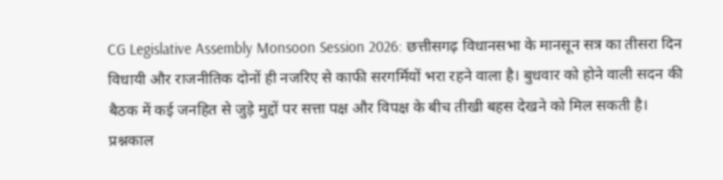CG Legislative Assembly Monsoon Session 2026: छत्तीसगढ़ विधानसभा के मानसून सत्र का तीसरा दिन विधायी और राजनीतिक दोनों ही नजरिए से काफी सरगर्मियों भरा रहने वाला है। बुधवार को होने वाली सदन की बैठक में कई जनहित से जुड़े मुद्दों पर सत्ता पक्ष और विपक्ष के बीच तीखी बहस देखने को मिल सकती है। प्रश्नकाल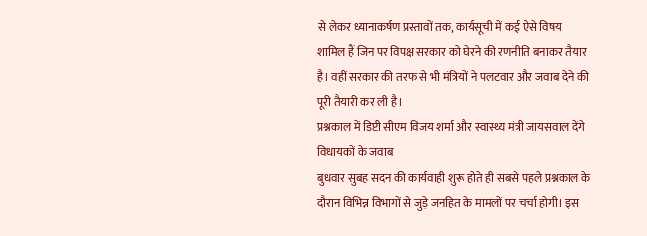से लेकर ध्यानाकर्षण प्रस्तावों तक, कार्यसूची में कई ऐसे विषय शामिल हैं जिन पर विपक्ष सरकार को घेरने की रणनीति बनाकर तैयार है। वहीं सरकार की तरफ से भी मंत्रियों ने पलटवार और जवाब देने की पूरी तैयारी कर ली है।
प्रश्नकाल में डिप्टी सीएम विजय शर्मा और स्वास्थ्य मंत्री जायसवाल देंगे विधायकों के जवाब
बुधवार सुबह सदन की कार्यवाही शुरू होते ही सबसे पहले प्रश्नकाल के दौरान विभिन्न विभागों से जुड़े जनहित के मामलों पर चर्चा होगी। इस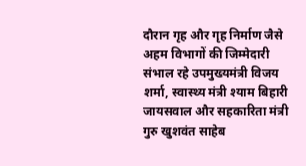दौरान गृह और गृह निर्माण जैसे अहम विभागों की जिम्मेदारी संभाल रहे उपमुख्यमंत्री विजय शर्मा, स्वास्थ्य मंत्री श्याम बिहारी जायसवाल और सहकारिता मंत्री गुरु खुशवंत साहेब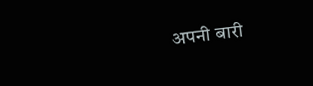अपनी बारी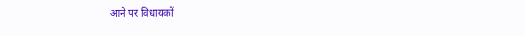आने पर विधायकों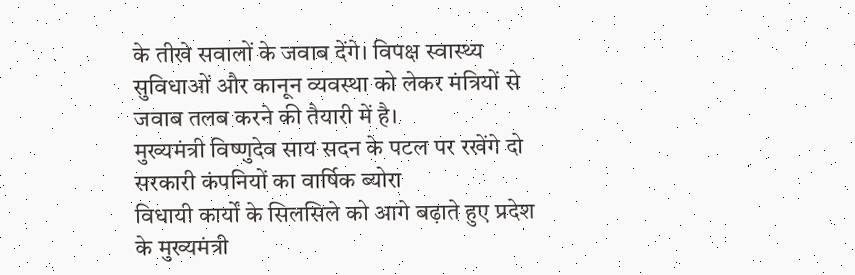के तीखे सवालों के जवाब देंगे। विपक्ष स्वास्थ्य सुविधाओं और कानून व्यवस्था को लेकर मंत्रियों से जवाब तलब करने की तैयारी में है।
मुख्यमंत्री विष्णुदेव साय सदन के पटल पर रखेंगे दो सरकारी कंपनियों का वार्षिक ब्योरा
विधायी कार्यों के सिलसिले को आगे बढ़ाते हुए प्रदेश के मुख्यमंत्री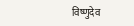विष्णुदेव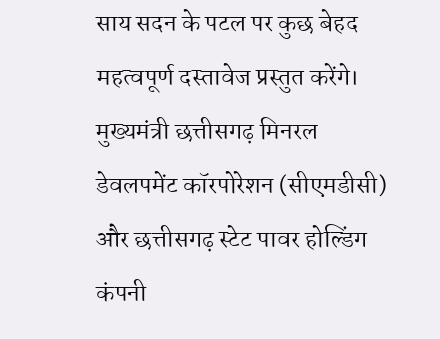साय सदन के पटल पर कुछ बेहद महत्वपूर्ण दस्तावेज प्रस्तुत करेंगे। मुख्यमंत्री छत्तीसगढ़ मिनरल डेवलपमेंट कॉरपोरेशन (सीएमडीसी) और छत्तीसगढ़ स्टेट पावर होल्डिंग कंपनी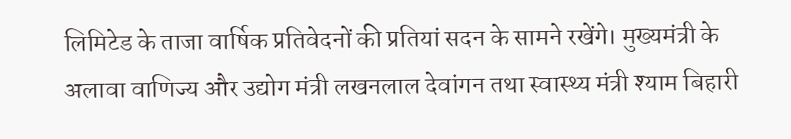लिमिटेड के ताजा वार्षिक प्रतिवेदनों की प्रतियां सदन के सामने रखेंगे। मुख्यमंत्री के अलावा वाणिज्य और उद्योग मंत्री लखनलाल देवांगन तथा स्वास्थ्य मंत्री श्याम बिहारी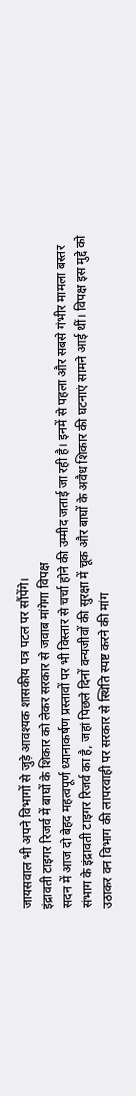जायसवाल भी अपने विभागों से जुड़े आवश्यक शासकीय पत्र पटल पर सौंपेंगे।
इंद्रावती टाइगर रिजर्व में बाघों के शिकार को लेकर सरकार से जवाब मांगेगा विपक्ष
सदन में आज दो बेहद महत्वपूर्ण ध्यानाकर्षण प्रस्तावों पर भी विस्तार से चर्चा होने की उम्मीद जताई जा रही है। इनमें से पहला और सबसे गंभीर मामला बस्तर संभाग के इंद्रावती टाइगर रिजर्व का है, जहां पिछले दिनों वन्यजीवों की सुरक्षा में चूक और बाघों के अवैध शिकार की घटनाएं सामने आई थीं। विपक्ष इस मुद्दे को उठाकर वन विभाग की लापरवाही पर सरकार से स्थिति स्पष्ट करने की मांग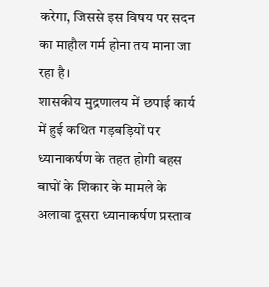करेगा, जिससे इस विषय पर सदन का माहौल गर्म होना तय माना जा रहा है।
शासकीय मुद्रणालय में छपाई कार्य में हुई कथित गड़बड़ियों पर ध्यानाकर्षण के तहत होगी बहस
बाघों के शिकार के मामले के अलावा दूसरा ध्यानाकर्षण प्रस्ताव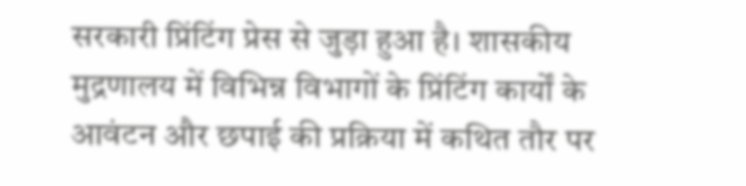सरकारी प्रिंटिंग प्रेस से जुड़ा हुआ है। शासकीय मुद्रणालय में विभिन्न विभागों के प्रिंटिंग कार्यों के आवंटन और छपाई की प्रक्रिया में कथित तौर पर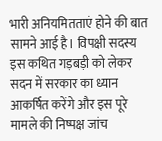भारी अनियमितताएं होने की बात सामने आई है। विपक्षी सदस्य इस कथित गड़बड़ी को लेकर सदन में सरकार का ध्यान आकर्षित करेंगे और इस पूरे मामले की निष्पक्ष जांच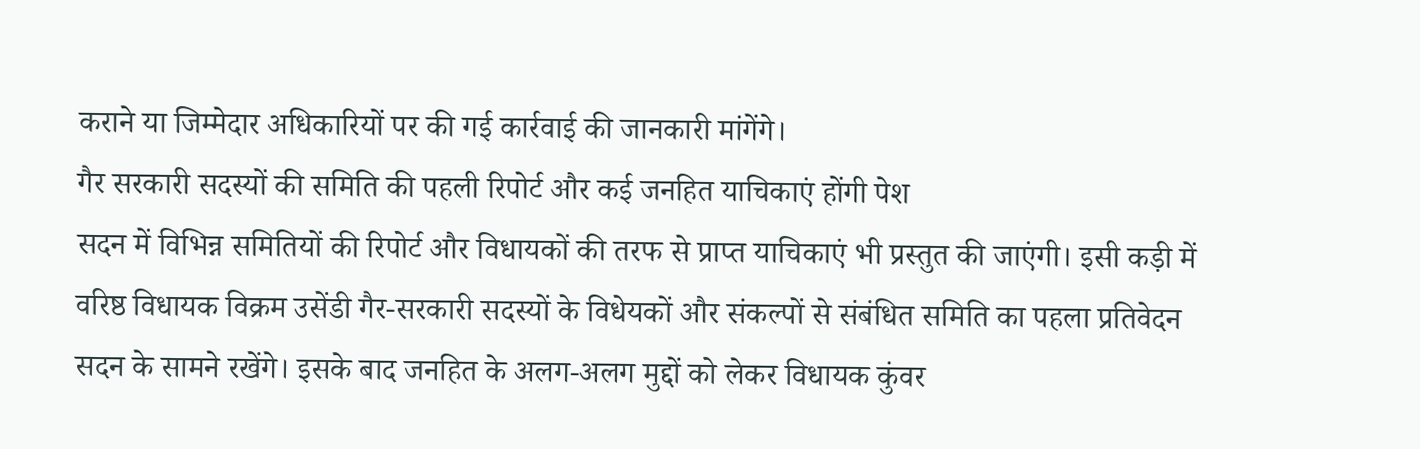कराने या जिम्मेदार अधिकारियों पर की गई कार्रवाई की जानकारी मांगेंगे।
गैर सरकारी सदस्यों की समिति की पहली रिपोर्ट और कई जनहित याचिकाएं होंगी पेश
सदन में विभिन्न समितियों की रिपोर्ट और विधायकों की तरफ से प्राप्त याचिकाएं भी प्रस्तुत की जाएंगी। इसी कड़ी में वरिष्ठ विधायक विक्रम उसेंडी गैर-सरकारी सदस्यों के विधेयकों और संकल्पों से संबंधित समिति का पहला प्रतिवेदन सदन के सामने रखेंगे। इसके बाद जनहित के अलग-अलग मुद्दों को लेकर विधायक कुंवर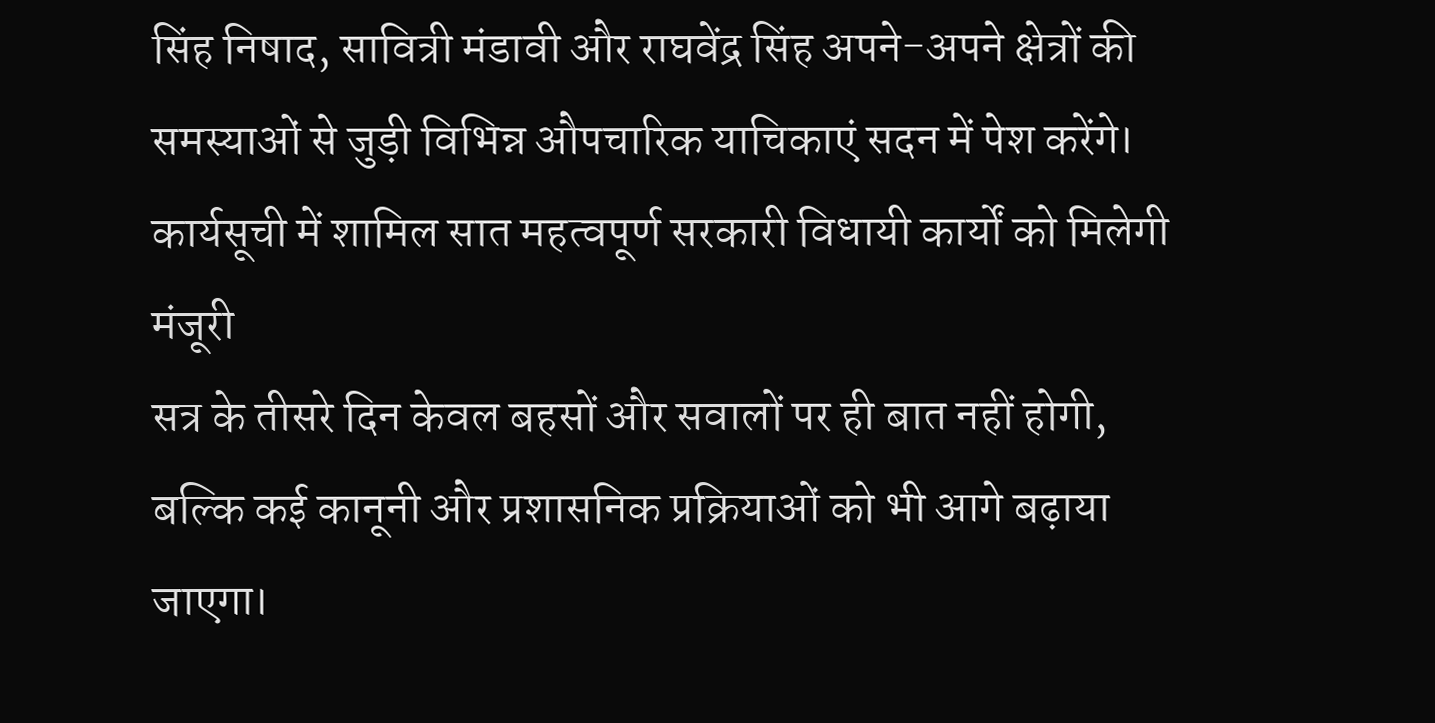सिंह निषाद, सावित्री मंडावी और राघवेंद्र सिंह अपने-अपने क्षेत्रों की समस्याओं से जुड़ी विभिन्न औपचारिक याचिकाएं सदन में पेश करेंगे।
कार्यसूची में शामिल सात महत्वपूर्ण सरकारी विधायी कार्यों को मिलेगी मंजूरी
सत्र के तीसरे दिन केवल बहसों और सवालों पर ही बात नहीं होगी, बल्कि कई कानूनी और प्रशासनिक प्रक्रियाओं को भी आगे बढ़ाया जाएगा।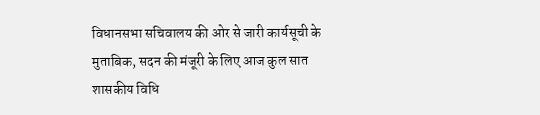विधानसभा सचिवालय की ओर से जारी कार्यसूची के मुताबिक, सदन की मंजूरी के लिए आज कुल सात शासकीय विधि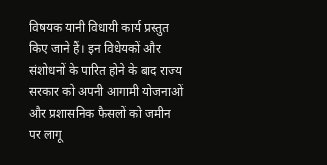विषयक यानी विधायी कार्य प्रस्तुत किए जाने हैं। इन विधेयकों और संशोधनों के पारित होने के बाद राज्य सरकार को अपनी आगामी योजनाओं और प्रशासनिक फैसलों को जमीन पर लागू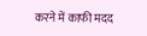करने में काफी मदद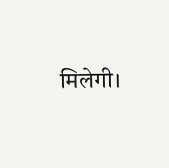मिलेगी।